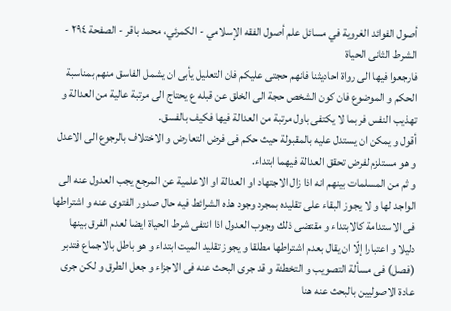أصول الفوائد الغروية في مسائل علم أصول الفقه الإسلامي - الكمرئي، محمد باقر - الصفحة ٢٩٤ - الشرط الثانى الحياة
فارجعوا فيها الى رواة احاديثنا فانهم حجتى عليكم فان التعليل يأبى ان يشمل الفاسق منهم بمناسبة الحكم و الموضوع فان كون الشخص حجة الى الخلق عن قبله ع يحتاج الى مرتبة عالية من العدالة و تهذيب النفس فربما لا يكتفى باول مرتبة من العدالة فيها فكيف بالفسق.
أقول و يمكن ان يستدل عليه بالمقبولة حيث حكم فى فرض التعارض و الاختلاف بالرجوع الى الاعدل و هو مستلزم لفرض تحقق العدالة فيهما ابتداء.
و ثم من المسلمات بينهم انه اذا زال الاجتهاد او العدالة او الاعلمية عن المرجع يجب العدول عنه الى الواجد لها و لا يجوز البقاء على تقليده بمجرد وجود هذه الشرائط فيه حال صدور الفتوى عنه و اشتراطها فى الاستدامة كالابتداء و مقتضى ذلك وجوب العدول اذا انتفى شرط الحياة ايضا لعدم الفرق بينها دليلا و اعتبارا إلّا ان يقال بعدم اشتراطها مطلقا و يجوز تقليد الميت ابتداء و هو باطل بالاجماع فتدبر (فصل) فى مسألة التصويب و التخطئة و قد جرى البحث عنه فى الاجزاء و جعل الطرق و لكن جرى عادة الاصوليين بالبحث عنه هنا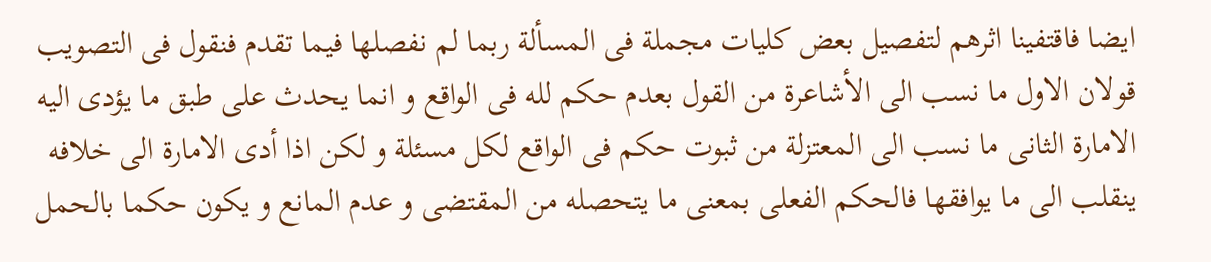ايضا فاقتفينا اثرهم لتفصيل بعض كليات مجملة فى المسألة ربما لم نفصلها فيما تقدم فنقول فى التصويب قولان الاول ما نسب الى الأشاعرة من القول بعدم حكم لله فى الواقع و انما يحدث على طبق ما يؤدى اليه الامارة الثانى ما نسب الى المعتزلة من ثبوت حكم فى الواقع لكل مسئلة و لكن اذا أدى الامارة الى خلافه ينقلب الى ما يوافقها فالحكم الفعلى بمعنى ما يتحصله من المقتضى و عدم المانع و يكون حكما بالحمل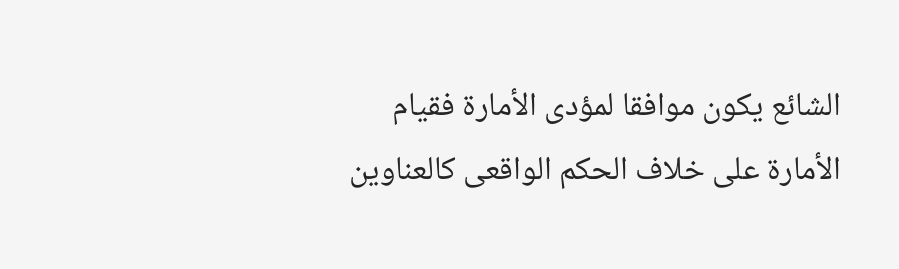الشائع يكون موافقا لمؤدى الأمارة فقيام الأمارة على خلاف الحكم الواقعى كالعناوين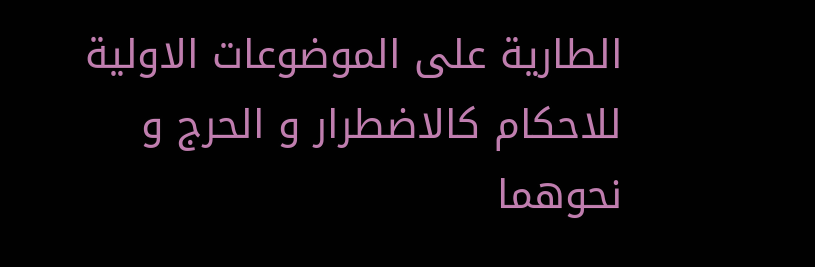الطارية على الموضوعات الاولية للاحكام كالاضطرار و الحرج و نحوهما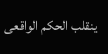ينقلب الحكم الواقعى